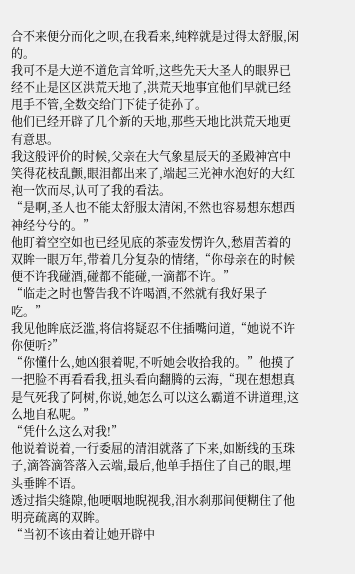合不来便分而化之呗,在我看来,纯粹就是过得太舒服,闲的。
我可不是大逆不道危言耸听,这些先天大圣人的眼界已经不止是区区洪荒天地了,洪荒天地事宜他们早就已经甩手不管,全数交给门下徒子徒孙了。
他们已经开辟了几个新的天地,那些天地比洪荒天地更有意思。
我这般评价的时候,父亲在大气象星辰天的圣殿神宫中笑得花枝乱颤,眼泪都出来了,端起三光神水泡好的大红袍一饮而尽,认可了我的看法。
“是啊,圣人也不能太舒服太清闲,不然也容易想东想西神经兮兮的。”
他盯着空空如也已经见底的茶壶发愣许久,愁眉苦着的双眸一眼万年,带着几分复杂的情绪,“你母亲在的时候便不许我碰酒,碰都不能碰,一滴都不许。”
“临走之时也警告我不许喝酒,不然就有我好果子吃。”
我见他眸底泛滥,将信将疑忍不住插嘴问道,“她说不许你便听?”
“你懂什么,她凶狠着呢,不听她会收拾我的。”他摸了一把脸不再看看我,扭头看向翻腾的云海,“现在想想真是气死我了阿树,你说,她怎么可以这么霸道不讲道理,这么地自私呢。”
“凭什么这么对我!”
他说着说着,一行委屈的清泪就落了下来,如断线的玉珠子,滴答滴答落入云端,最后,他单手捂住了自己的眼,埋头垂眸不语。
透过指尖缝隙,他哽咽地睨视我,泪水刹那间便糊住了他明亮疏离的双眸。
“当初不该由着让她开辟中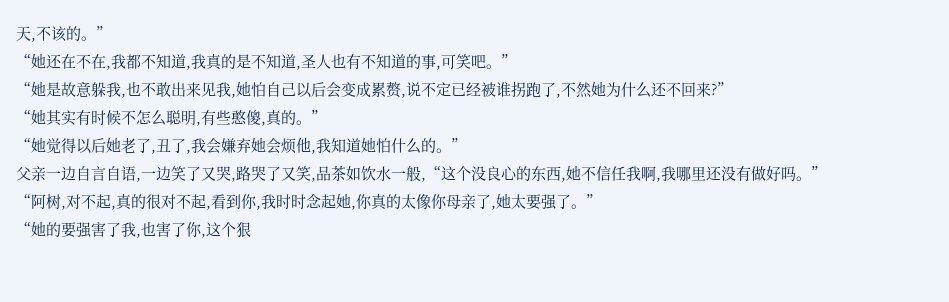天,不该的。”
“她还在不在,我都不知道,我真的是不知道,圣人也有不知道的事,可笑吧。”
“她是故意躲我,也不敢出来见我,她怕自己以后会变成累赘,说不定已经被谁拐跑了,不然她为什么还不回来?”
“她其实有时候不怎么聪明,有些憨傻,真的。”
“她觉得以后她老了,丑了,我会嫌弃她会烦他,我知道她怕什么的。”
父亲一边自言自语,一边笑了又哭,路哭了又笑,品茶如饮水一般,“这个没良心的东西,她不信任我啊,我哪里还没有做好吗。”
“阿树,对不起,真的很对不起,看到你,我时时念起她,你真的太像你母亲了,她太要强了。”
“她的要强害了我,也害了你,这个狠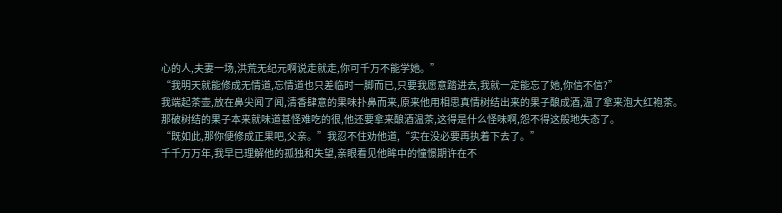心的人,夫妻一场,洪荒无纪元啊说走就走,你可千万不能学她。”
“我明天就能修成无情道,忘情道也只差临时一脚而已,只要我愿意踏进去,我就一定能忘了她,你信不信?”
我端起茶壶,放在鼻尖闻了闻,清香肆意的果味扑鼻而来,原来他用相思真情树结出来的果子酿成酒,温了拿来泡大红袍茶。
那破树结的果子本来就味道甚怪难吃的很,他还要拿来酿酒温茶,这得是什么怪味啊,怨不得这般地失态了。
“既如此,那你便修成正果吧,父亲。”我忍不住劝他道,“实在没必要再执着下去了。”
千千万万年,我早已理解他的孤独和失望,亲眼看见他眸中的憧憬期许在不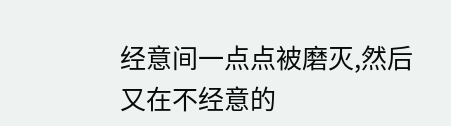经意间一点点被磨灭,然后又在不经意的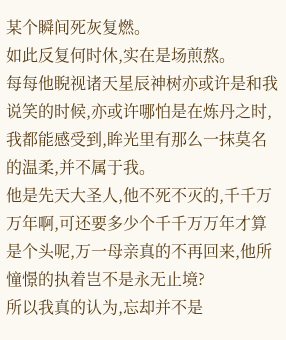某个瞬间死灰复燃。
如此反复何时休,实在是场煎熬。
每每他睨视诸天星辰神树亦或许是和我说笑的时候,亦或许哪怕是在炼丹之时,我都能感受到,眸光里有那么一抹莫名的温柔,并不属于我。
他是先天大圣人,他不死不灭的,千千万万年啊,可还要多少个千千万万年才算是个头呢,万一母亲真的不再回来,他所憧憬的执着岂不是永无止境?
所以我真的认为,忘却并不是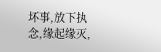坏事,放下执念,缘起缘灭,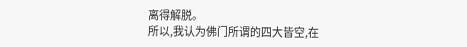离得解脱。
所以,我认为佛门所谓的四大皆空,在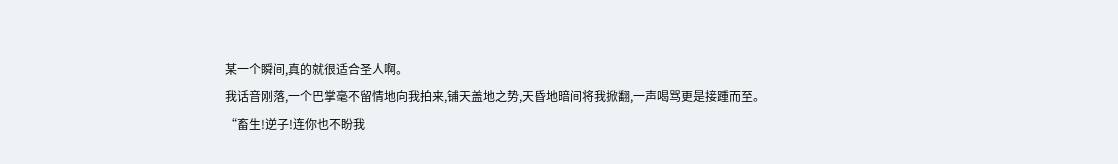某一个瞬间,真的就很适合圣人啊。
我话音刚落,一个巴掌毫不留情地向我拍来,铺天盖地之势,天昏地暗间将我掀翻,一声喝骂更是接踵而至。
“畜生!逆子!连你也不盼我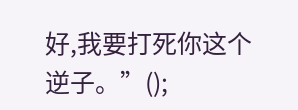好,我要打死你这个逆子。”();